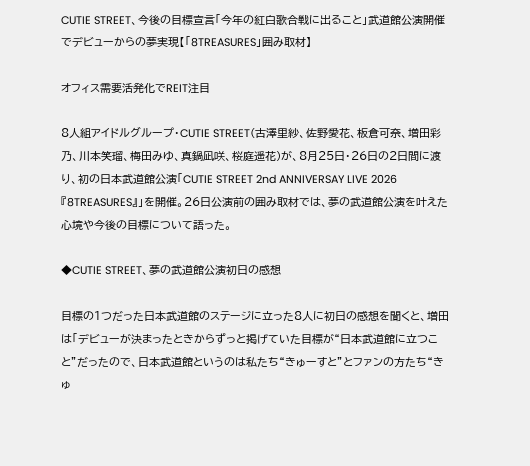CUTIE STREET、今後の目標宣言「今年の紅白歌合戦に出ること」武道館公演開催でデビューからの夢実現【「8TREASURES」囲み取材】

オフィス需要活発化でREIT注目

8人組アイドルグループ・CUTIE STREET(古澤里紗、佐野愛花、板倉可奈、増田彩乃、川本笑瑠、梅田みゆ、真鍋凪咲、桜庭遥花)が、8月25日・26日の2日間に渡り、初の日本武道館公演「CUTIE STREET 2nd ANNIVERSAY LIVE 2026『8TREASURES』」を開催。26日公演前の囲み取材では、夢の武道館公演を叶えた心境や今後の目標について語った。

◆CUTIE STREET、夢の武道館公演初日の感想

目標の1つだった日本武道館のステージに立った8人に初日の感想を聞くと、増田は「デビューが決まったときからずっと掲げていた目標が“日本武道館に立つこと”だったので、日本武道館というのは私たち“きゅーすと”とファンの方たち“きゅ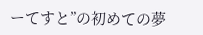ーてすと”の初めての夢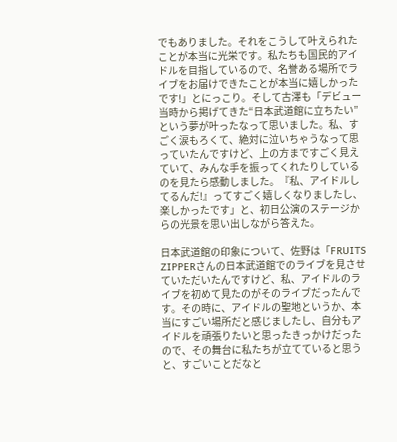でもありました。それをこうして叶えられたことが本当に光栄です。私たちも国民的アイドルを目指しているので、名誉ある場所でライブをお届けできたことが本当に嬉しかったです!」とにっこり。そして古澤も「デビュー当時から掲げてきた“日本武道館に立ちたい”という夢が叶ったなって思いました。私、すごく涙もろくて、絶対に泣いちゃうなって思っていたんですけど、上の方まですごく見えていて、みんな手を振ってくれたりしているのを見たら感動しました。『私、アイドルしてるんだ!』ってすごく嬉しくなりましたし、楽しかったです」と、初日公演のステージからの光景を思い出しながら答えた。

日本武道館の印象について、佐野は「FRUITS ZIPPERさんの日本武道館でのライブを見させていただいたんですけど、私、アイドルのライブを初めて見たのがそのライブだったんです。その時に、アイドルの聖地というか、本当にすごい場所だと感じましたし、自分もアイドルを頑張りたいと思ったきっかけだったので、その舞台に私たちが立てていると思うと、すごいことだなと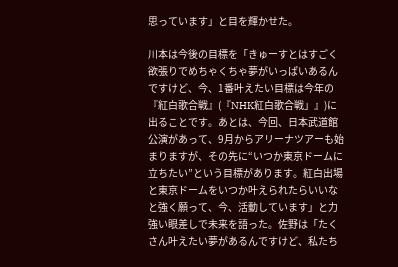思っています」と目を輝かせた。

川本は今後の目標を「きゅーすとはすごく欲張りでめちゃくちゃ夢がいっぱいあるんですけど、今、1番叶えたい目標は今年の『紅白歌合戦』(『NHK紅白歌合戦」』)に出ることです。あとは、今回、日本武道館公演があって、9月からアリーナツアーも始まりますが、その先に“いつか東京ドームに立ちたい”という目標があります。紅白出場と東京ドームをいつか叶えられたらいいなと強く願って、今、活動しています」と力強い眼差しで未来を語った。佐野は「たくさん叶えたい夢があるんですけど、私たち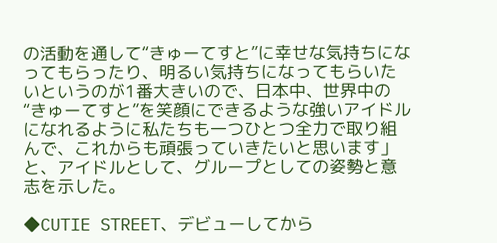の活動を通して“きゅーてすと”に幸せな気持ちになってもらったり、明るい気持ちになってもらいたいというのが1番大きいので、日本中、世界中の“きゅーてすと”を笑顔にできるような強いアイドルになれるように私たちも一つひとつ全力で取り組んで、これからも頑張っていきたいと思います」と、アイドルとして、グループとしての姿勢と意志を示した。

◆CUTIE STREET、デビューしてから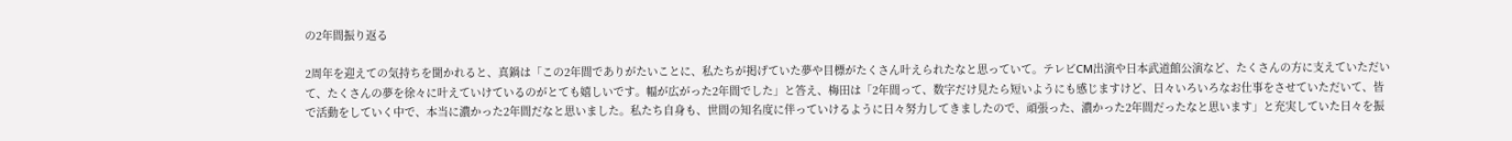の2年間振り返る

2周年を迎えての気持ちを聞かれると、真鍋は「この2年間でありがたいことに、私たちが掲げていた夢や目標がたくさん叶えられたなと思っていて。テレビCM出演や日本武道館公演など、たくさんの方に支えていただいて、たくさんの夢を徐々に叶えていけているのがとても嬉しいです。幅が広がった2年間でした」と答え、梅田は「2年間って、数字だけ見たら短いようにも感じますけど、日々いろいろなお仕事をさせていただいて、皆で活動をしていく中で、本当に濃かった2年間だなと思いました。私たち自身も、世間の知名度に伴っていけるように日々努力してきましたので、頑張った、濃かった2年間だったなと思います」と充実していた日々を振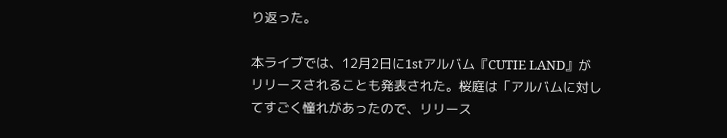り返った。

本ライブでは、12月2日に1stアルバム『CUTIE LAND』がリリースされることも発表された。桜庭は「アルバムに対してすごく憧れがあったので、リリース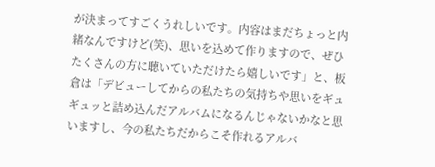が決まってすごくうれしいです。内容はまだちょっと内緒なんですけど(笑)、思いを込めて作りますので、ぜひたくさんの方に聴いていただけたら嬉しいです」と、板倉は「デビューしてからの私たちの気持ちや思いをギュギュッと詰め込んだアルバムになるんじゃないかなと思いますし、今の私たちだからこそ作れるアルバ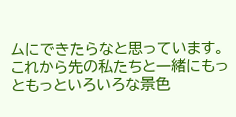ムにできたらなと思っています。これから先の私たちと一緒にもっともっといろいろな景色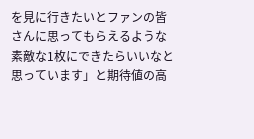を見に行きたいとファンの皆さんに思ってもらえるような素敵な1枚にできたらいいなと思っています」と期待値の高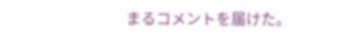まるコメントを届けた。